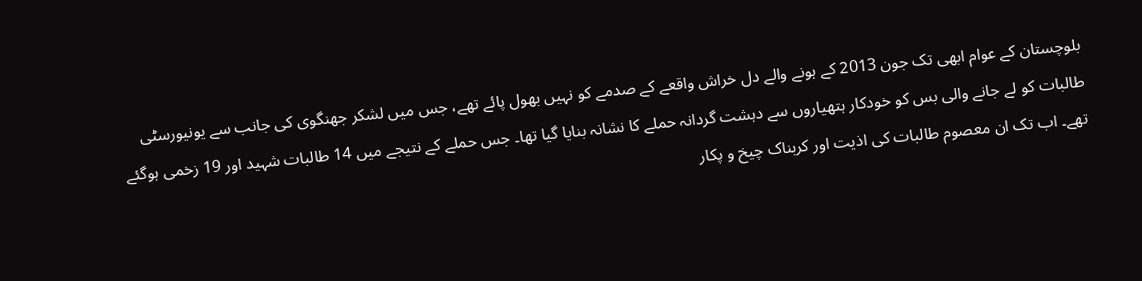بلوچستان کے عوام ابھی تک جون 2013 کے ہونے والے دل خراش واقعے کے صدمے کو نہیں بھول پائے تھے، جس میں لشکر جھنگوی کی جانب سے یونیورسٹی طالبات کو لے جانے والی بس کو خودکار ہتھیاروں سے دہشت گردانہ حملے کا نشانہ بنایا گیا تھا۔ جس حملے کے نتیجے میں 14 طالبات شہید اور 19 زخمی ہوگئے تھے۔ اب تک ان معصوم طالبات کی اذیت اور کربناک چیخ و پکار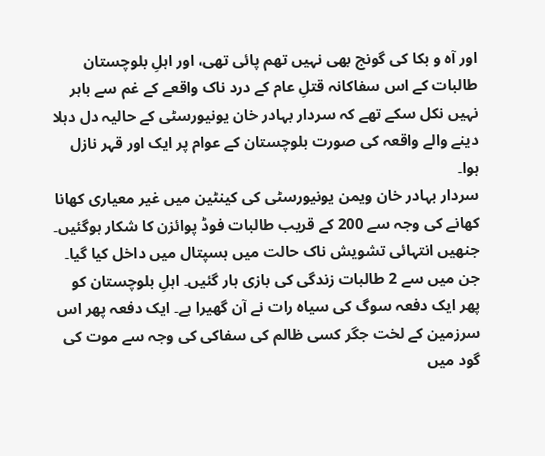اور آہ و بکا کی گونج بھی نہیں تھم پائی تھی، اور اہلِ بلوچستان طالبات کے اس سفاکانہ قتلِ عام کے درد ناک واقعے کے غم سے باہر نہیں نکل سکے تھے کہ سردار بہادر خان یونیورسٹی کے حالیہ دل دہلا دینے والے واقعہ کی صورت بلوچستان کے عوام پر ایک اور قہر نازل ہوا۔
سردار بہادر خان ویمن یونیورسٹی کی کینٹین میں غیر معیاری کھانا کھانے کی وجہ سے 200 کے قریب طالبات فوڈ پوائزن کا شکار ہوگئیں۔ جنھیں انتہائی تشویش ناک حالت میں ہسپتال میں داخل کیا گیا۔ جن میں سے 2 طالبات زندگی کی بازی ہار گئیں۔ اہلِ بلوچستان کو پھر ایک دفعہ سوگ کی سیاہ رات نے آن گھیرا ہے۔ ایک دفعہ پھر اس سرزمین کے لخت جگر کسی ظالم کی سفاکی کی وجہ سے موت کی گود میں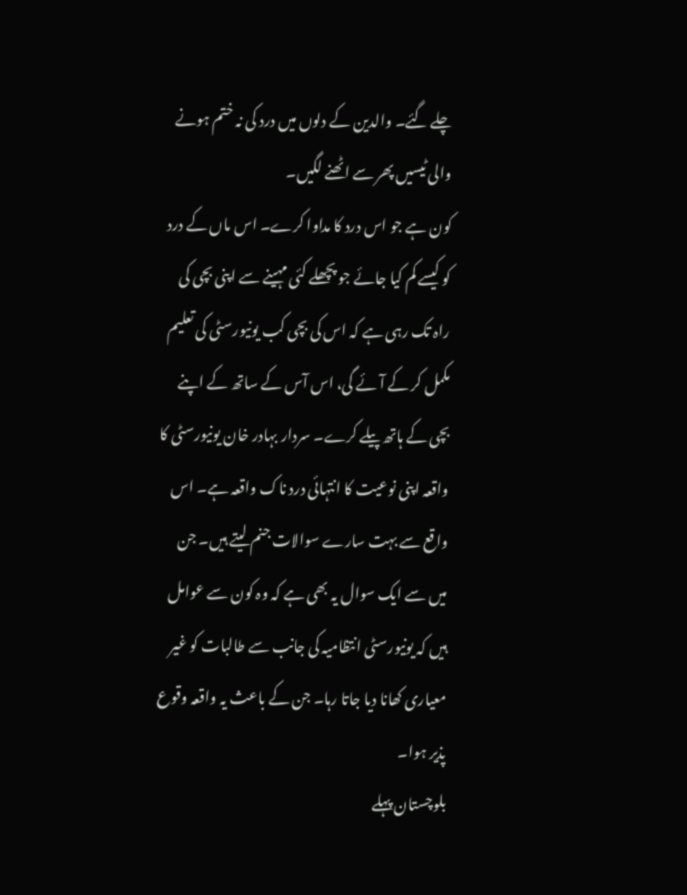چلے گئے۔ والدین کے دلوں میں درد کی نہ ختم ہونے والی ٹیسیں پھر سے اٹھنے لگیں۔
کون ہے جو اس درد کا مداوا کرے۔ اس ماں کے درد کو کیسے کم کیا جائے جو پچھلے کئی مہینے سے اپنی بچی کی راہ تک رہی ہے کہ اس کی بچی کب یونیورسٹی کی تعلیم مکمل کر کے آئے گی، اس آس کے ساتھ کے اپنے بچی کے ہاتھ پیلے کرے۔ سردار بہادر خان یونیورسٹی کا واقعہ اپنی نوعیت کا انتہائی درد ناک واقعہ ہے۔ اس واقع سے بہت سارے سوالات جنم لیتے ہیں۔ جن میں سے ایک سوال یہ بھی ہے کہ وہ کون سے عوامل ہیں کہ یونیورسٹی انتظامیہ کی جانب سے طالبات کو غیر معیاری کھانا دیا جاتا رہا۔ جن کے باعث یہ واقعہ وقوع پذیر ہوا۔
بلوچستان پہلے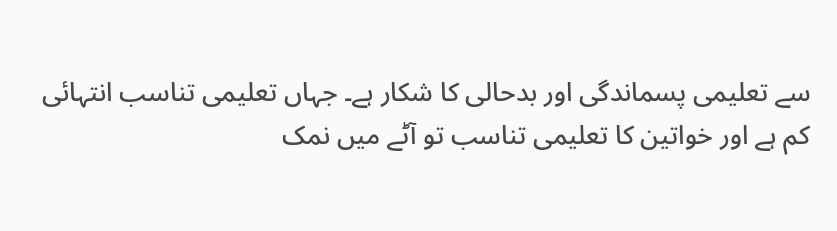سے تعلیمی پسماندگی اور بدحالی کا شکار ہے۔ جہاں تعلیمی تناسب انتہائی کم ہے اور خواتین کا تعلیمی تناسب تو آٹے میں نمک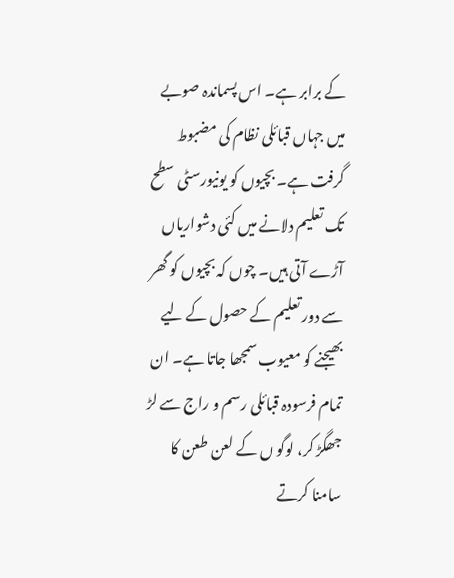کے برابر ہے۔ اس پسماندہ صوبے میں جہاں قبائلی نظام کی مضبوط گرفت ہے۔ بچیوں کو یونیورسٹی سطح تک تعلیم دلانے میں کئی دشواریاں آڑے آتی ہیں۔ چوں کہ بچیوں کو گھر سے دور تعلیم کے حصول کے لیے بھیجنے کو معیوب سمجھا جاتا ہے۔ ان تمام فرسودہ قبائلی رسم و راج سے لڑ جھگڑ کر، لوگو ں کے لعن طعن کا سامنا کرتے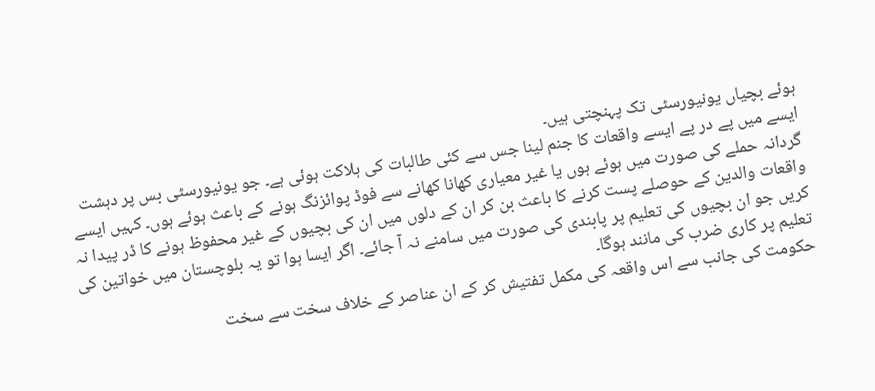ہوئے بچیاں یونیورسٹی تک پہنچتی ہیں۔
ایسے میں پے در پے ایسے واقعات کا جنم لینا جس سے کئی طالبات کی ہلاکت ہوئی ہے۔ جو یونیورسٹی بس پر دہشت گردانہ حملے کی صورت میں ہوئے ہوں یا غیر معیاری کھانا کھانے سے فوڈ پوائزنگ ہونے کے باعث ہوئے ہوں۔ کہیں ایسے واقعات والدین کے حوصلے پست کرنے کا باعث بن کر ان کے دلوں میں ان کی بچیوں کے غیر محفوظ ہونے کا ڈر پیدا نہ کریں جو ان بچیوں کی تعلیم پر پابندی کی صورت میں سامنے نہ آ جائے۔ اگر ایسا ہوا تو یہ بلوچستان میں خواتین کی تعلیم پر کاری ضرب کی مانند ہوگا۔
حکومت کی جانب سے اس واقعہ کی مکمل تفتیش کر کے ان عناصر کے خلاف سخت سے سخت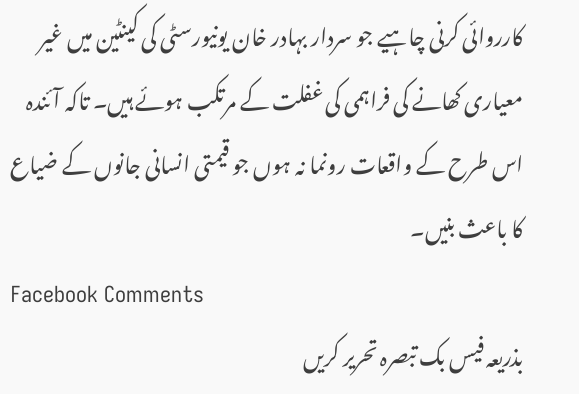کارروائی کرنی چاہیے جو سردار بہادر خان یونیورسٹی کی کینٹین میں غیر معیاری کھانے کی فراہمی کی غفلت کے مرتکب ہوئے ہیں۔ تاکہ آئندہ اس طرح کے واقعات رونما نہ ہوں جو قیمتی انسانی جانوں کے ضیاع کا باعث بنیں۔
Facebook Comments
بذریعہ فیس بک تبصرہ تحریر کریں